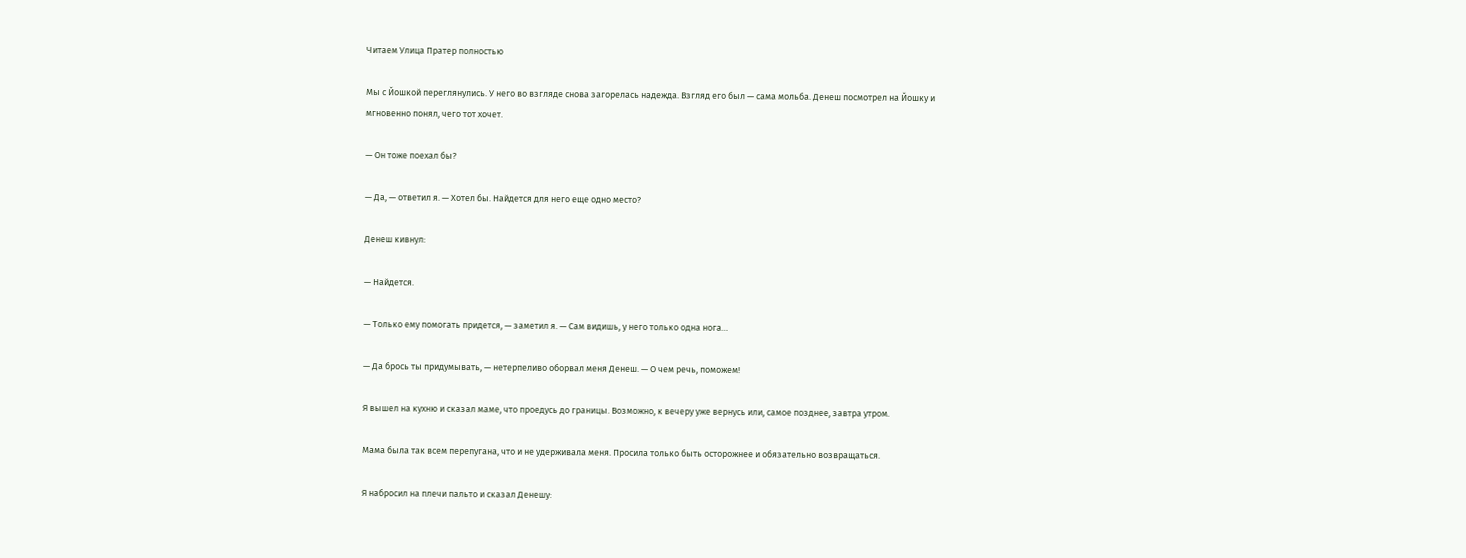Читаем Улица Пратер полностью

Мы с Йошкой переглянулись. У него во взгляде снова загорелась надежда. Взгляд его был — сама мольба. Денеш посмотрел на Йошку и мгновенно понял, чего тот хочет.

— Он тоже поехал бы?

— Да, — ответил я. — Хотел бы. Найдется для него еще одно место?

Денеш кивнул:

— Найдется.

— Только ему помогать придется, — заметил я. — Сам видишь, у него только одна нога…

— Да брось ты придумывать, — нетерпеливо оборвал меня Денеш. — О чем речь, поможем!

Я вышел на кухню и сказал маме, что проедусь до границы. Возможно, к вечеру уже вернусь или, самое позднее, завтра утром.

Мама была так всем перепугана, что и не удерживала меня. Просила только быть осторожнее и обязательно возвращаться.

Я набросил на плечи пальто и сказал Денешу: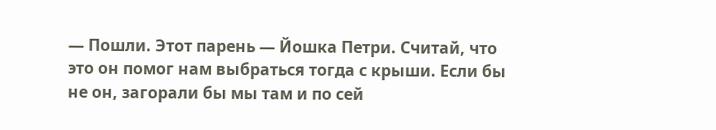— Пошли. Этот парень — Йошка Петри. Считай, что это он помог нам выбраться тогда с крыши. Если бы не он, загорали бы мы там и по сей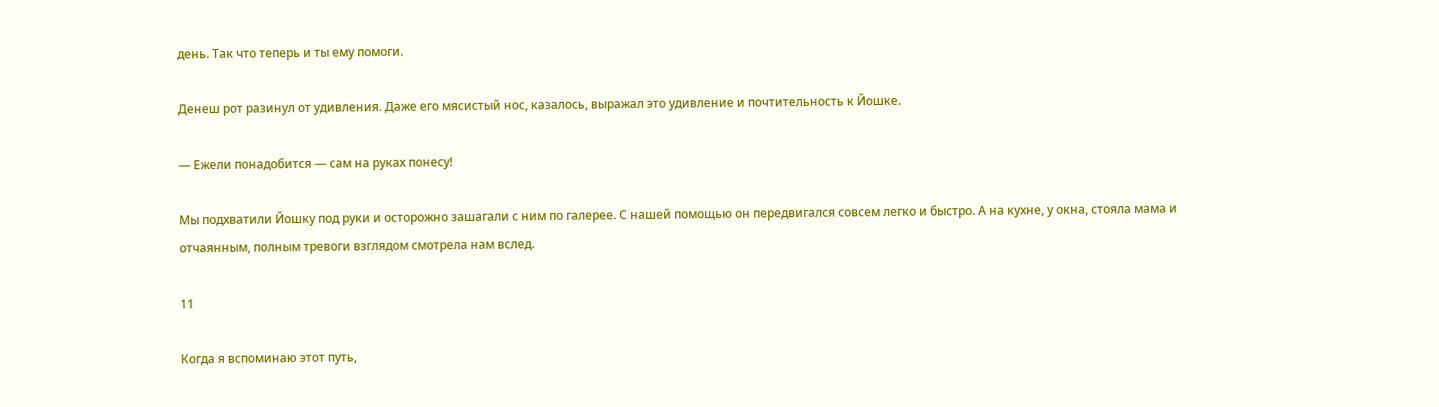день. Так что теперь и ты ему помоги.

Денеш рот разинул от удивления. Даже его мясистый нос, казалось, выражал это удивление и почтительность к Йошке.

— Ежели понадобится — сам на руках понесу!

Мы подхватили Йошку под руки и осторожно зашагали с ним по галерее. С нашей помощью он передвигался совсем легко и быстро. А на кухне, у окна, стояла мама и отчаянным, полным тревоги взглядом смотрела нам вслед.

11

Когда я вспоминаю этот путь,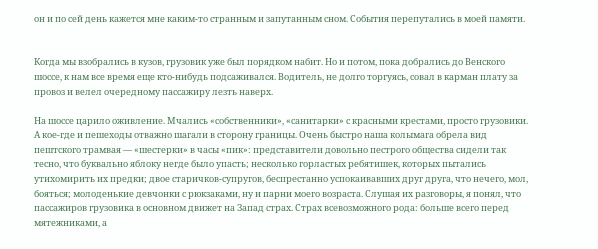он и по сей день кажется мне каким-то странным и запутанным сном. События перепутались в моей памяти.


Когда мы взобрались в кузов, грузовик уже был порядком набит. Но и потом, пока добрались до Венского шоссе, к нам все время еще кто-нибудь подсаживался. Водитель, не долго торгуясь, совал в карман плату за провоз и велел очередному пассажиру лезть наверх.

На шоссе царило оживление. Мчались «собственники», «санитарки» с красными крестами, просто грузовики. А кое-где и пешеходы отважно шагали в сторону границы. Очень быстро наша колымага обрела вид пештского трамвая — «шестерки» в часы «пик»: представители довольно пестрого общества сидели так тесно, что буквально яблоку негде было упасть; несколько горластых ребятишек, которых пытались утихомирить их предки; двое старичков-супругов, беспрестанно успокаивавших друг друга, что нечего, мол, бояться; молоденькие девчонки с рюкзаками, ну и парни моего возраста. Слушая их разговоры, я понял, что пассажиров грузовика в основном движет на Запад страх. Страх всевозможного рода: больше всего перед мятежниками, а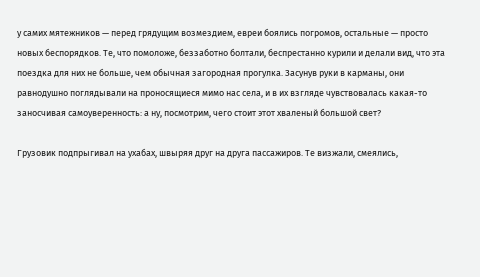у самих мятежников — перед грядущим возмездием, евреи боялись погромов, остальные — просто новых беспорядков. Те, что помоложе, беззаботно болтали, беспрестанно курили и делали вид, что эта поездка для них не больше, чем обычная загородная прогулка. Засунув руки в карманы, они равнодушно поглядывали на проносящиеся мимо нас села, и в их взгляде чувствовалась какая-то заносчивая самоуверенность: а ну, посмотрим, чего стоит этот хваленый большой свет?

Грузовик подпрыгивал на ухабах, швыряя друг на друга пассажиров. Те визжали, смеялись,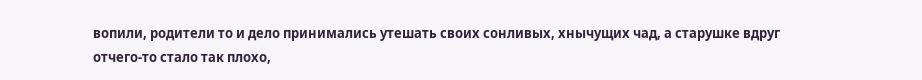вопили, родители то и дело принимались утешать своих сонливых, хнычущих чад, а старушке вдруг отчего-то стало так плохо,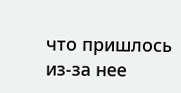что пришлось из-за нее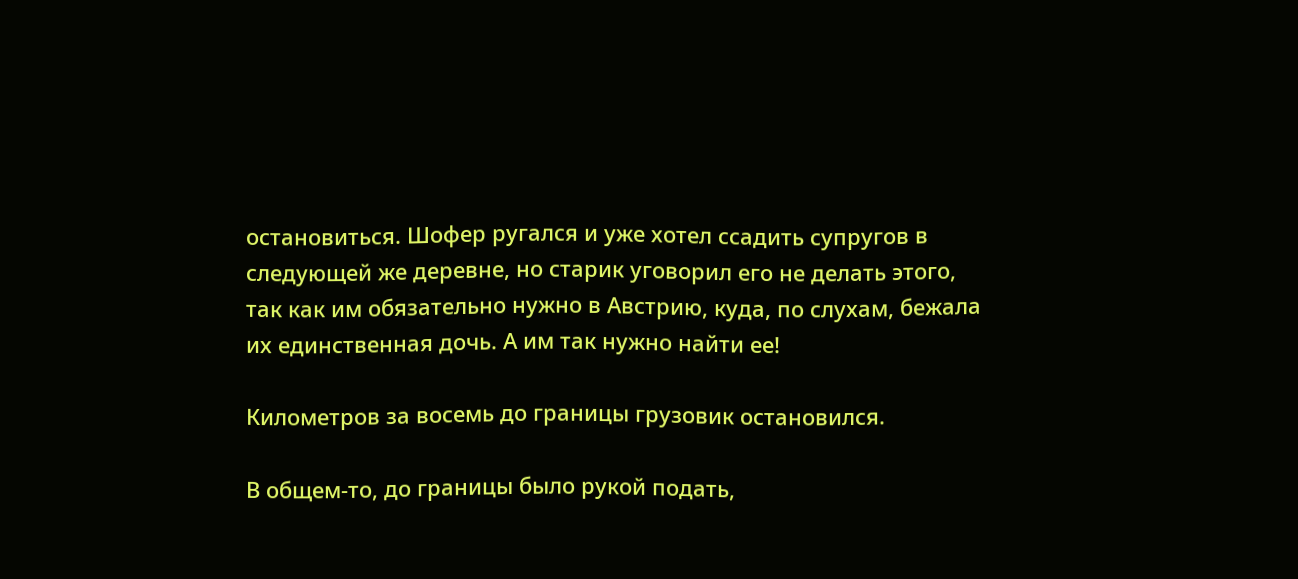остановиться. Шофер ругался и уже хотел ссадить супругов в следующей же деревне, но старик уговорил его не делать этого, так как им обязательно нужно в Австрию, куда, по слухам, бежала их единственная дочь. А им так нужно найти ее!

Километров за восемь до границы грузовик остановился.

В общем-то, до границы было рукой подать,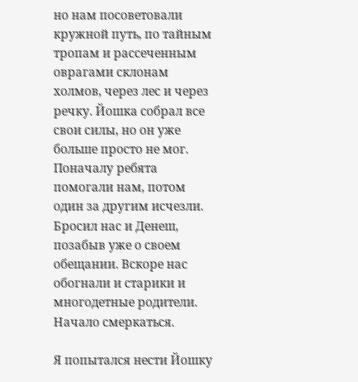но нам посоветовали кружной путь, по тайным тропам и рассеченным оврагами склонам холмов, через лес и через речку. Йошка собрал все свои силы, но он уже больше просто не мог. Поначалу ребята помогали нам, потом один за другим исчезли. Бросил нас и Денеш, позабыв уже о своем обещании. Вскоре нас обогнали и старики и многодетные родители. Начало смеркаться.

Я попытался нести Йошку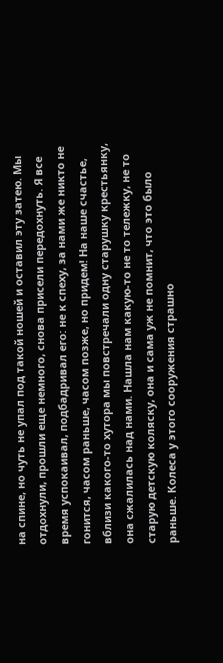на спине, но чуть не упал под такой ношей и оставил эту затею. Мы отдохнули, прошли еще немного, снова присели передохнуть. Я все время успокаивал, подбадривал его: не к спеху, за нами же никто не гонится, часом раньше, часом позже, но придем! На наше счастье, вблизи какого-то хутора мы повстречали одну старушку крестьянку, она сжалилась над нами. Нашла нам какую-то не то тележку, не то старую детскую коляску, она и сама уж не помнит, что это было раньше. Колеса у этого сооружения страшно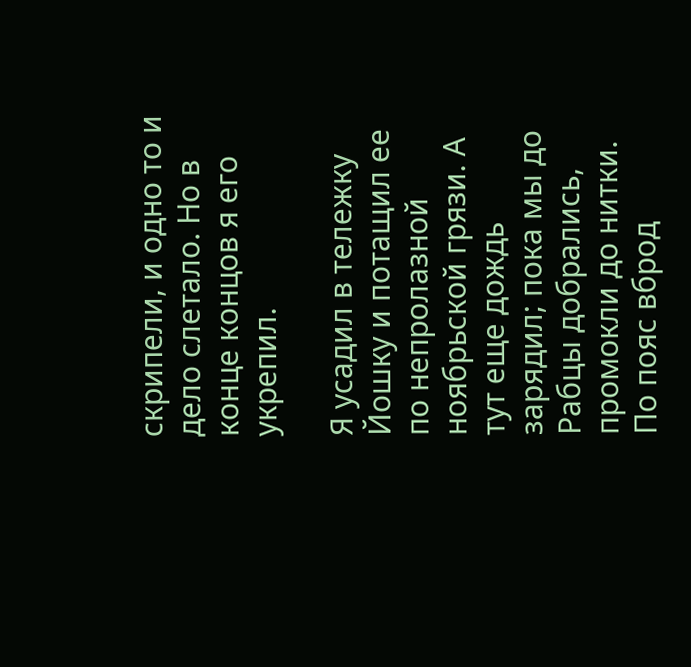скрипели, и одно то и дело слетало. Но в конце концов я его укрепил.

Я усадил в тележку Йошку и потащил ее по непролазной ноябрьской грязи. А тут еще дождь зарядил; пока мы до Рабцы добрались, промокли до нитки. По пояс вброд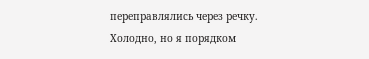переправлялись через речку. Холодно, но я порядком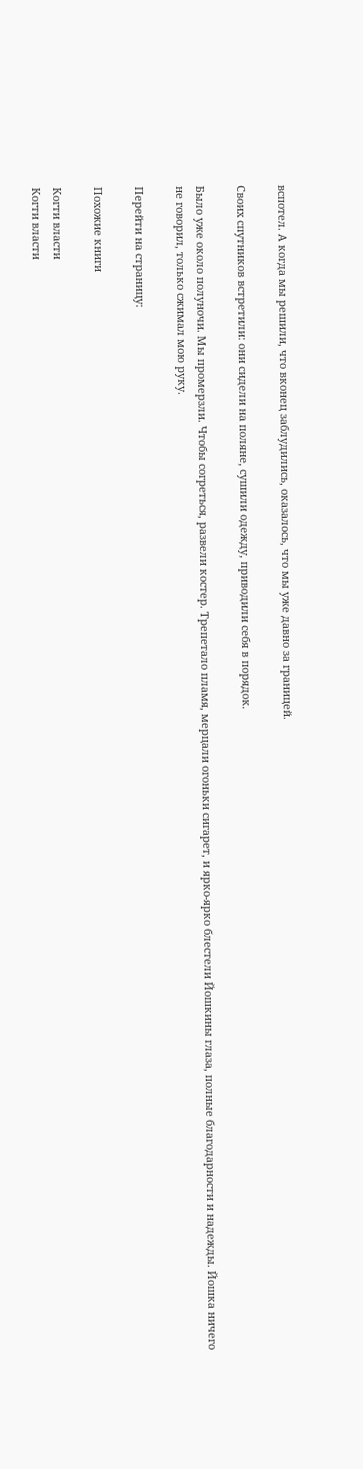вспотел. А когда мы решили, что вконец заблудились, оказалось, что мы уже давно за границей.

Своих спутников встретили: они сидели на поляне, сушили одежду, приводили себя в порядок.

Было уже около полуночи. Мы промерзли. Чтобы согреться, развели костер. Трепетало пламя, мерцали огоньки сигарет, и ярко-ярко блестели Йошкины глаза, полные благодарности и надежды. Йошка ничего не говорил, только сжимал мою руку.

Перейти на страницу:

Похожие книги

Когти власти
Когти власти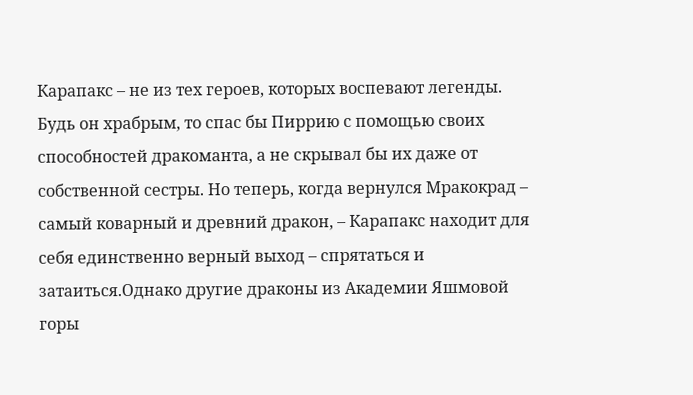Карапакс – не из тех героев, которых воспевают легенды. Будь он храбрым, то спас бы Пиррию с помощью своих способностей дракоманта, а не скрывал бы их даже от собственной сестры. Но теперь, когда вернулся Мракокрад – самый коварный и древний дракон, – Карапакс находит для себя единственно верный выход – спрятаться и затаиться.Однако другие драконы из Академии Яшмовой горы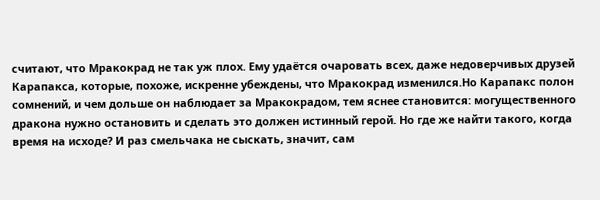считают, что Мракокрад не так уж плох. Ему удаётся очаровать всех, даже недоверчивых друзей Карапакса, которые, похоже, искренне убеждены, что Мракокрад изменился.Но Карапакс полон сомнений, и чем дольше он наблюдает за Мракокрадом, тем яснее становится: могущественного дракона нужно остановить и сделать это должен истинный герой. Но где же найти такого, когда время на исходе? И раз смельчака не сыскать, значит, сам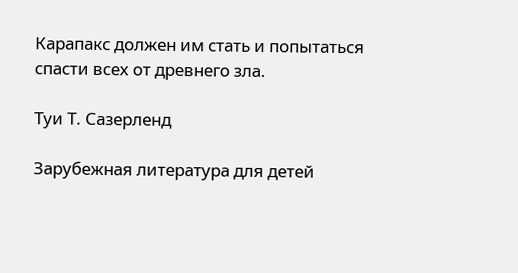Карапакс должен им стать и попытаться спасти всех от древнего зла.

Туи Т. Сазерленд

Зарубежная литература для детей